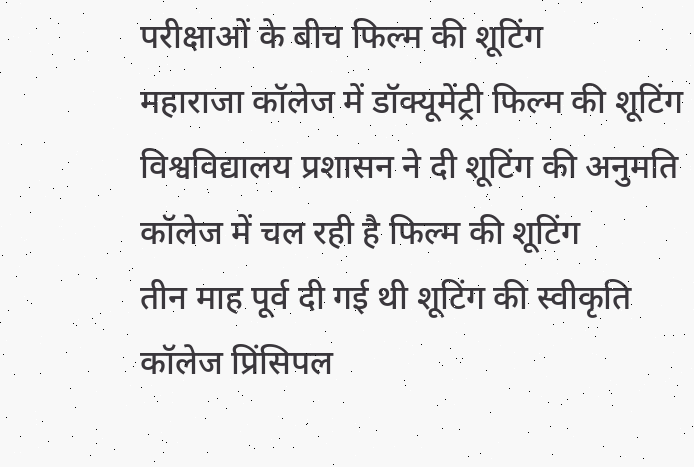परीक्षाओं के बीच फिल्म की शूटिंग
महाराजा कॉलेज में डॉक्यूमेंट्री फिल्म की शूटिंग
विश्वविद्यालय प्रशासन ने दी शूटिंग की अनुमति
कॉलेज में चल रही है फिल्म की शूटिंग
तीन माह पूर्व दी गई थी शूटिंग की स्वीकृति
कॉलेज प्रिंसिपल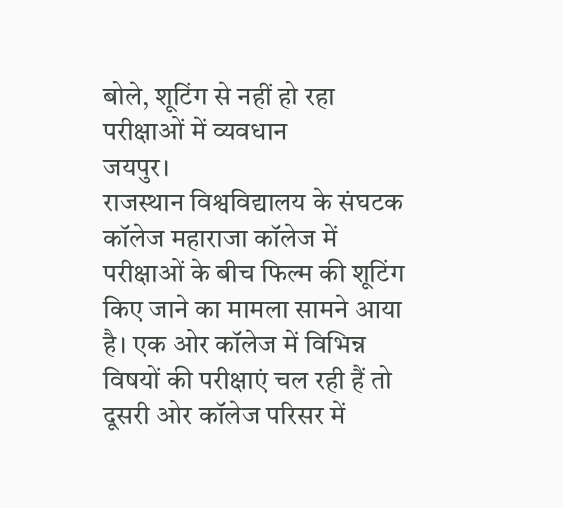बोले, शूटिंग से नहीं हो रहा परीक्षाओं में व्यवधान
जयपुर।
राजस्थान विश्वविद्यालय के संघटक कॉलेज महाराजा कॉलेज में परीक्षाओं के बीच फिल्म की शूटिंग किए जाने का मामला सामने आया है। एक ओर कॉलेज में विभिन्न विषयों की परीक्षाएं चल रही हैं तो दूसरी ओर कॉलेज परिसर में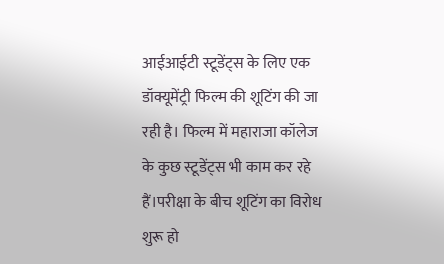आईआईटी स्टूडेंट्स के लिए एक डॉक्यूमेंट्री फिल्म की शूटिंग की जा रही है। फिल्म में महाराजा कॉलेज के कुछ स्टूडेंट्स भी काम कर रहे हैं।परीक्षा के बीच शूटिंग का विरोध शुरू हो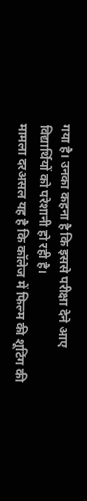गया है। उनका कहना है कि इससे परीक्षा देने आए विद्यार्थियों को परेशानी हो रही है।
मामला दरअसल यह है कि कॉलेज में फिल्म की शूटिंग की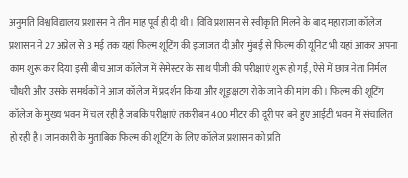अनुमति विश्वविद्यालय प्रशासन ने तीन माह पूर्व ही दी थी। विवि प्रशासन से स्वीकृति मिलने के बाद महाराजा कॉलेज प्रशासन ने 27 अप्रेल से 3 मई तक यहां फिल्म शूटिंग की इजाजत दी और मुंबई से फिल्म की यूनिट भी यहां आकर अपना काम शुरू कर दिया इसी बीच आज कॉलेज में सेमेस्टर के साथ पीजी की परीक्षाएं शुरू हो गईं, ऐसे में छात्र नेता निर्मल चौधरी और उसके समर्थकों ने आज कॉलेज में प्रदर्शन किया और शूङ्क्षटग रोके जाने की मांग की। फिल्म की शूटिंग कॉलेज के मुख्य भवन में चल रही है जबकि परीक्षाएं तकरीबन 400 मीटर की दूरी पर बने हुए आईटी भवन में संचालित हो रही है। जानकारी के मुताबिक फिल्म की शूटिंग के लिए कॉलेज प्रशासन को प्रति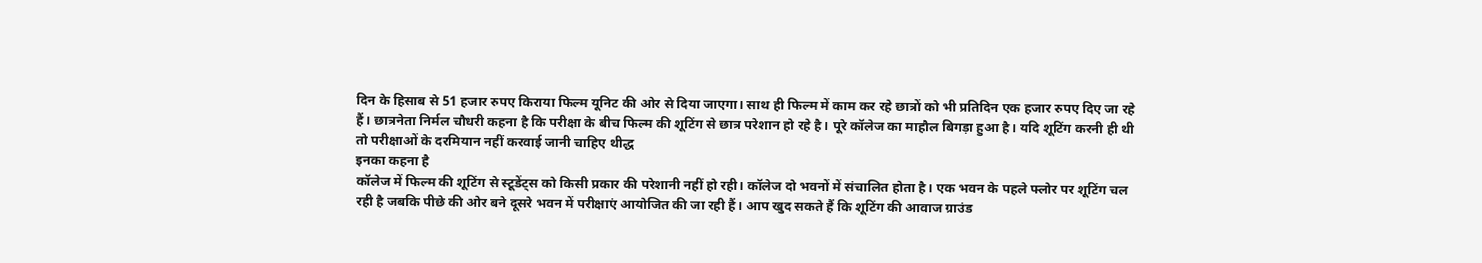दिन के हिसाब से 51 हजार रुपए किराया फिल्म यूनिट की ओर से दिया जाएगा। साथ ही फिल्म में काम कर रहे छात्रों को भी प्रतिदिन एक हजार रुपए दिए जा रहे हैं। छात्रनेता निर्मल चौधरी कहना है कि परीक्षा के बीच फिल्म की शूटिंग से छात्र परेशान हो रहे है। पूरे कॉलेज का माहौल बिगड़ा हुआ है। यदि शूटिंग करनी ही थी तो परीक्षाओं के दरमियान नहीं करवाई जानी चाहिए थीद्ध
इनका कहना है
कॉलेज में फिल्म की शूटिंग से स्टूडेंट्स को किसी प्रकार की परेशानी नहीं हो रही। कॉलेज दो भवनों में संचालित होता है। एक भवन के पहले फ्लोर पर शूटिंग चल रही है जबकि पीछे की ओर बने दूसरे भवन में परीक्षाएं आयोजित की जा रही हैं। आप खुद सकते हैं कि शूटिंग की आवाज ग्राउंड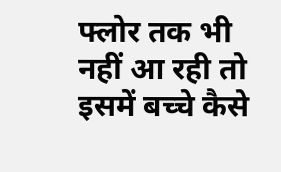फ्लोर तक भी नहीं आ रही तो इसमें बच्चे कैसे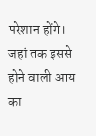परेशान होंगे। जहां तक इससे होने वाली आय का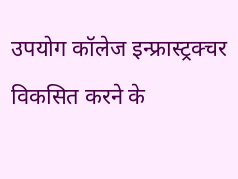उपयोग कॉलेज इन्फ्रास्ट्रक्चर विकसित करने के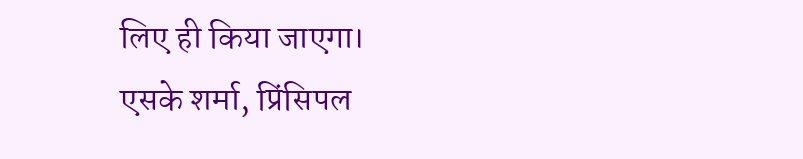लिए ही किया जाएगा।
एसके शर्मा, प्रिंसिपल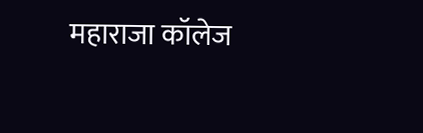महाराजा कॉलेज